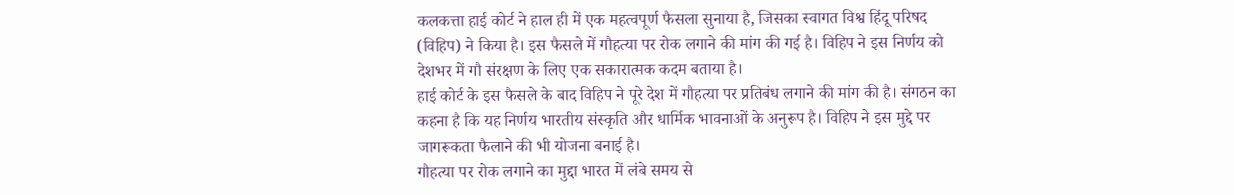कलकत्ता हाई कोर्ट ने हाल ही में एक महत्वपूर्ण फैसला सुनाया है, जिसका स्वागत विश्व हिंदू परिषद (विहिप) ने किया है। इस फैसले में गौहत्या पर रोक लगाने की मांग की गई है। विहिप ने इस निर्णय को देशभर में गौ संरक्षण के लिए एक सकारात्मक कदम बताया है।
हाई कोर्ट के इस फैसले के बाद विहिप ने पूरे देश में गौहत्या पर प्रतिबंध लगाने की मांग की है। संगठन का कहना है कि यह निर्णय भारतीय संस्कृति और धार्मिक भावनाओं के अनुरूप है। विहिप ने इस मुद्दे पर जागरूकता फैलाने की भी योजना बनाई है।
गौहत्या पर रोक लगाने का मुद्दा भारत में लंबे समय से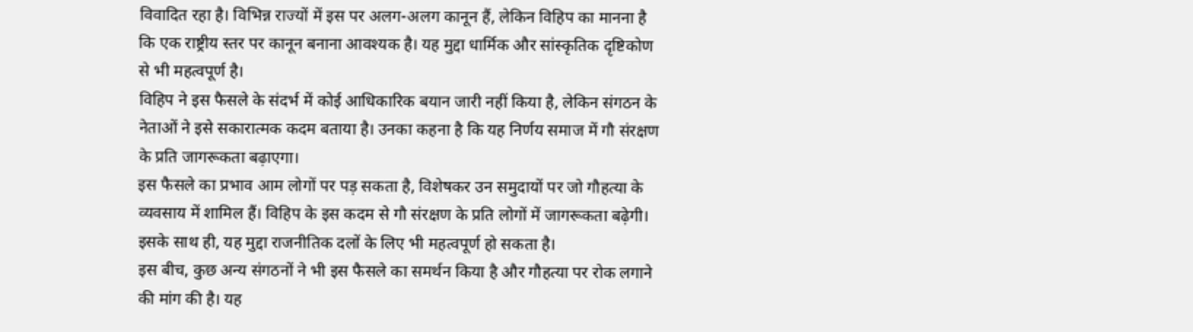विवादित रहा है। विभिन्न राज्यों में इस पर अलग-अलग कानून हैं, लेकिन विहिप का मानना है कि एक राष्ट्रीय स्तर पर कानून बनाना आवश्यक है। यह मुद्दा धार्मिक और सांस्कृतिक दृष्टिकोण से भी महत्वपूर्ण है।
विहिप ने इस फैसले के संदर्भ में कोई आधिकारिक बयान जारी नहीं किया है, लेकिन संगठन के नेताओं ने इसे सकारात्मक कदम बताया है। उनका कहना है कि यह निर्णय समाज में गौ संरक्षण के प्रति जागरूकता बढ़ाएगा।
इस फैसले का प्रभाव आम लोगों पर पड़ सकता है, विशेषकर उन समुदायों पर जो गौहत्या के व्यवसाय में शामिल हैं। विहिप के इस कदम से गौ संरक्षण के प्रति लोगों में जागरूकता बढ़ेगी। इसके साथ ही, यह मुद्दा राजनीतिक दलों के लिए भी महत्वपूर्ण हो सकता है।
इस बीच, कुछ अन्य संगठनों ने भी इस फैसले का समर्थन किया है और गौहत्या पर रोक लगाने की मांग की है। यह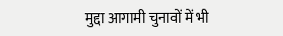मुद्दा आगामी चुनावों में भी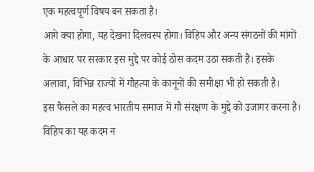एक महत्वपूर्ण विषय बन सकता है।
आगे क्या होगा, यह देखना दिलचस्प होगा। विहिप और अन्य संगठनों की मांगों के आधार पर सरकार इस मुद्दे पर कोई ठोस कदम उठा सकती है। इसके अलावा, विभिन्न राज्यों में गौहत्या के कानूनों की समीक्षा भी हो सकती है।
इस फैसले का महत्व भारतीय समाज में गौ संरक्षण के मुद्दे को उजागर करना है। विहिप का यह कदम न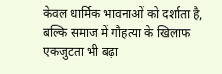केवल धार्मिक भावनाओं को दर्शाता है, बल्कि समाज में गौहत्या के खिलाफ एकजुटता भी बढ़ा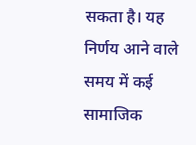सकता है। यह निर्णय आने वाले समय में कई सामाजिक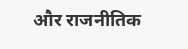और राजनीतिक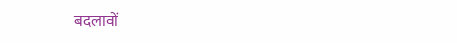बदलावों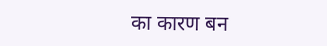का कारण बन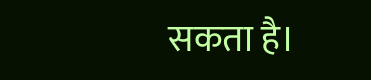सकता है।